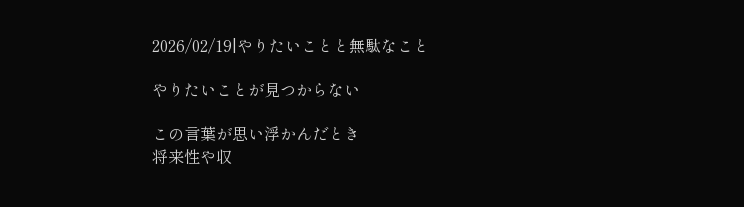2026/02/19|やりたいことと無駄なこと

やりたいことが見つからない

この言葉が思い浮かんだとき
将来性や収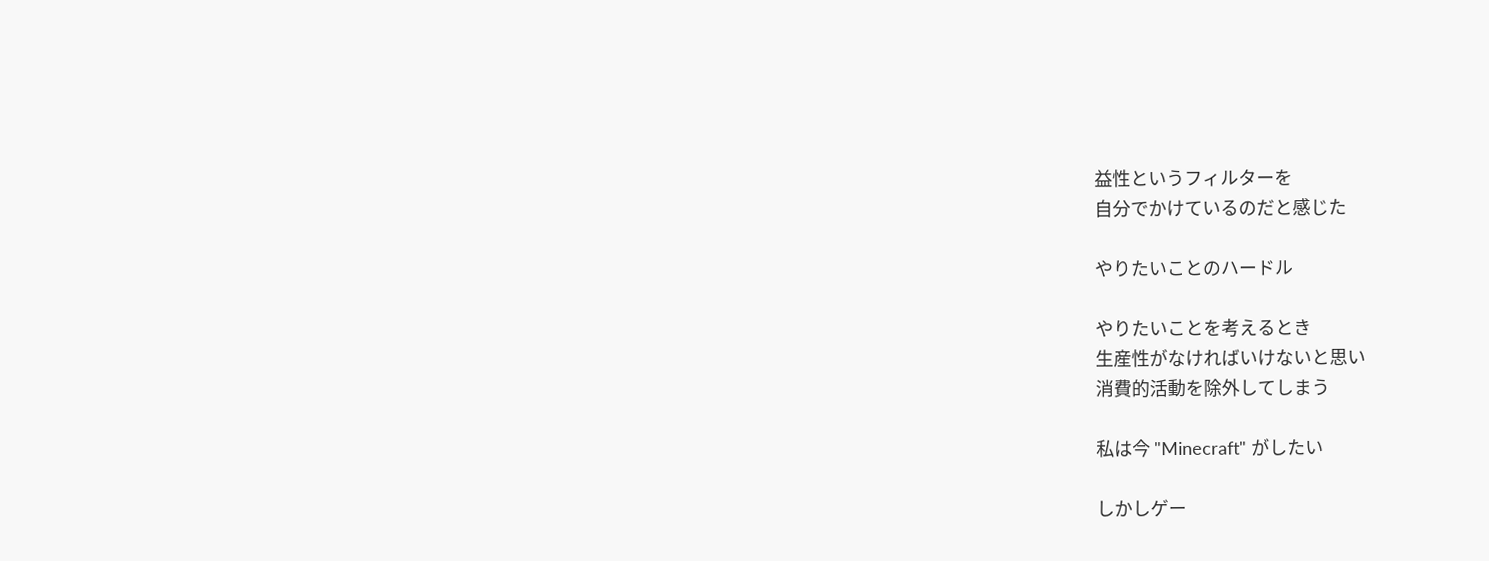益性というフィルターを
自分でかけているのだと感じた

やりたいことのハードル

やりたいことを考えるとき
生産性がなければいけないと思い
消費的活動を除外してしまう

私は今 "Minecraft" がしたい

しかしゲー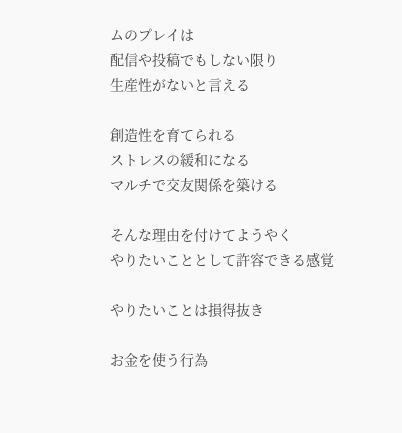ムのプレイは
配信や投稿でもしない限り
生産性がないと言える

創造性を育てられる
ストレスの緩和になる
マルチで交友関係を築ける

そんな理由を付けてようやく
やりたいこととして許容できる感覚

やりたいことは損得抜き

お金を使う行為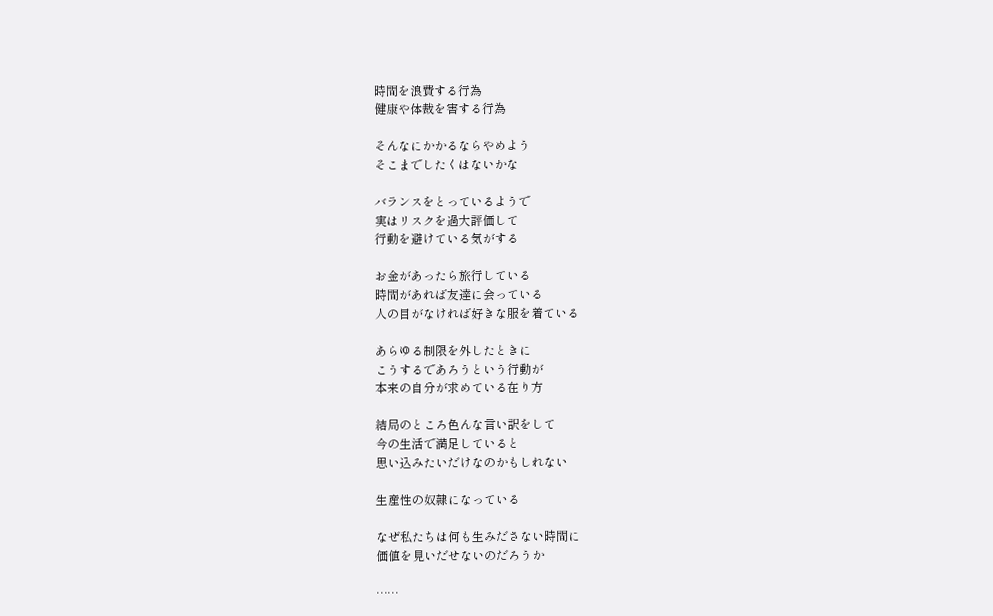時間を浪費する行為
健康や体裁を害する行為

そんなにかかるならやめよう
そこまでしたくはないかな

バランスをとっているようで
実はリスクを過大評価して
行動を避けている気がする

お金があったら旅行している
時間があれば友達に会っている
人の目がなければ好きな服を着ている

あらゆる制限を外したときに
こうするであろうという行動が
本来の自分が求めている在り方

結局のところ色んな言い訳をして
今の生活で満足していると
思い込みたいだけなのかもしれない

生産性の奴隷になっている

なぜ私たちは何も生みださない時間に
価値を見いだせないのだろうか

……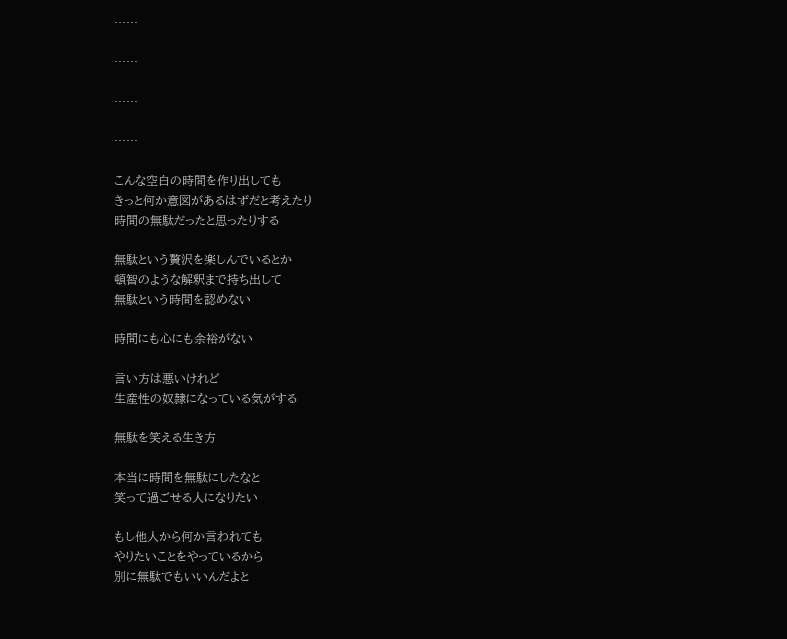……

……

……

……

こんな空白の時間を作り出しても
きっと何か意図があるはずだと考えたり
時間の無駄だったと思ったりする

無駄という贅沢を楽しんでいるとか
頓智のような解釈まで持ち出して
無駄という時間を認めない

時間にも心にも余裕がない

言い方は悪いけれど
生産性の奴隷になっている気がする

無駄を笑える生き方

本当に時間を無駄にしたなと
笑って過ごせる人になりたい

もし他人から何か言われても
やりたいことをやっているから
別に無駄でもいいんだよと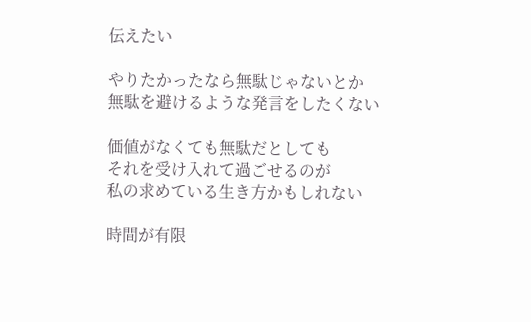伝えたい

やりたかったなら無駄じゃないとか
無駄を避けるような発言をしたくない

価値がなくても無駄だとしても
それを受け入れて過ごせるのが
私の求めている生き方かもしれない

時間が有限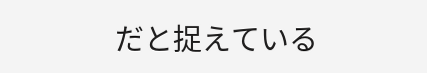だと捉えている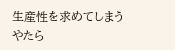生産性を求めてしまう
やたら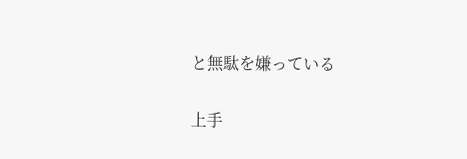と無駄を嫌っている

上手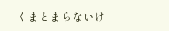くまとまらないけ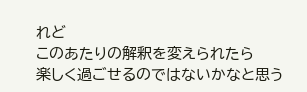れど
このあたりの解釈を変えられたら
楽しく過ごせるのではないかなと思う